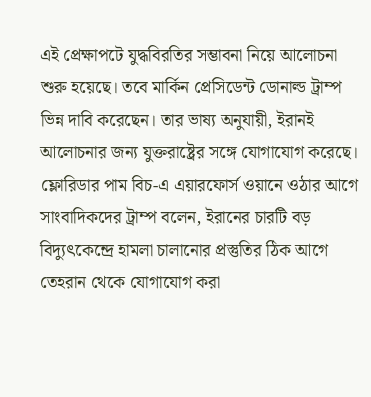এই প্রেক্ষাপটে যুদ্ধবিরতির সম্ভাবনা নিয়ে আলোচনা শুরু হয়েছে। তবে মার্কিন প্রেসিডেন্ট ডোনাল্ড ট্রাম্প ভিন্ন দাবি করেছেন। তার ভাষ্য অনুযায়ী, ইরানই আলোচনার জন্য যুক্তরাষ্ট্রের সঙ্গে যোগাযোগ করেছে।
ফ্লোরিডার পাম বিচ-এ এয়ারফোর্স ওয়ানে ওঠার আগে সাংবাদিকদের ট্রাম্প বলেন, ইরানের চারটি বড় বিদ্যুৎকেন্দ্রে হামলা চালানোর প্রস্তুতির ঠিক আগে তেহরান থেকে যোগাযোগ করা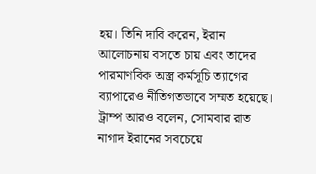হয়। তিনি দাবি করেন, ইরান আলোচনায় বসতে চায় এবং তাদের পারমাণবিক অস্ত্র কর্মসূচি ত্যাগের ব্যাপারেও নীতিগতভাবে সম্মত হয়েছে।
ট্রাম্প আরও বলেন, সোমবার রাত নাগাদ ইরানের সবচেয়ে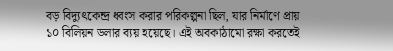বড় বিদ্যুৎকেন্দ্র ধ্বংস করার পরিকল্পনা ছিল, যার নির্মাণে প্রায় ১০ বিলিয়ন ডলার ব্যয় হয়েছে। এই অবকাঠামো রক্ষা করতেই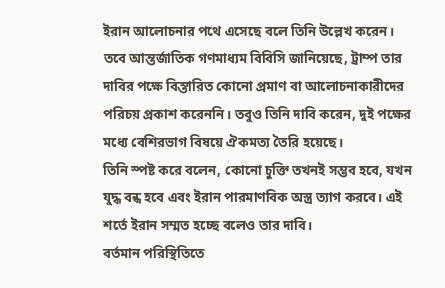ইরান আলোচনার পথে এসেছে বলে তিনি উল্লেখ করেন।
তবে আন্তর্জাতিক গণমাধ্যম বিবিসি জানিয়েছে, ট্রাম্প তার দাবির পক্ষে বিস্তারিত কোনো প্রমাণ বা আলোচনাকারীদের পরিচয় প্রকাশ করেননি। তবুও তিনি দাবি করেন, দুই পক্ষের মধ্যে বেশিরভাগ বিষয়ে ঐকমত্য তৈরি হয়েছে।
তিনি স্পষ্ট করে বলেন, কোনো চুক্তি তখনই সম্ভব হবে, যখন যুদ্ধ বন্ধ হবে এবং ইরান পারমাণবিক অস্ত্র ত্যাগ করবে। এই শর্তে ইরান সম্মত হচ্ছে বলেও তার দাবি।
বর্তমান পরিস্থিতিতে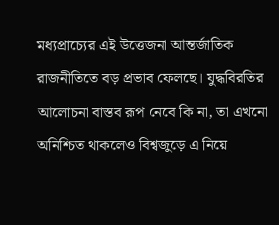মধ্যপ্রাচ্যের এই উত্তেজনা আন্তর্জাতিক রাজনীতিতে বড় প্রভাব ফেলছে। যুদ্ধবিরতির আলোচনা বাস্তব রূপ নেবে কি না, তা এখনো অনিশ্চিত থাকলেও বিশ্বজুড়ে এ নিয়ে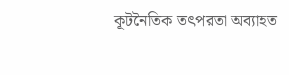কূটনৈতিক তৎপরতা অব্যাহত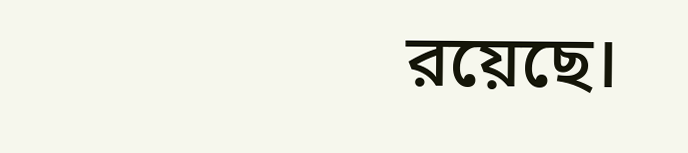রয়েছে।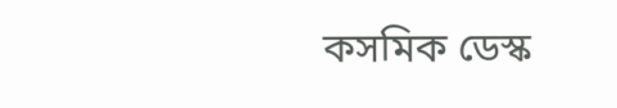কসমিক ডেস্ক